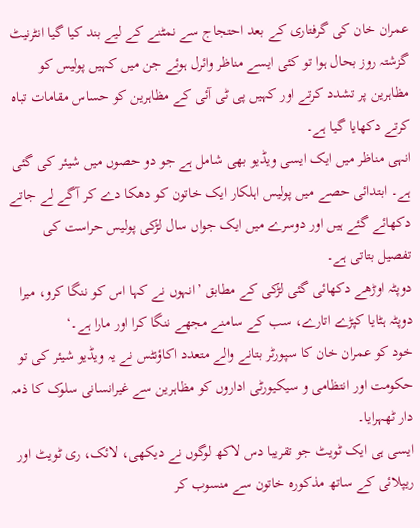عمران خان کی گرفتاری کے بعد احتجاج سے نمٹنے کے لیے بند کیا گیا انٹرنیٹ گزشتہ روز بحال ہوا تو کئی ایسے مناظر وائرل ہوئے جن میں کہیں پولیس کو مظاہرین پر تشدد کرتے اور کہیں پی ٹی آئی کے مظاہرین کو حساس مقامات تباہ کرتے دکھایا گیا ہے۔
انہی مناظر میں ایک ایسی ویڈیو بھی شامل ہے جو دو حصوں میں شیئر کی گئی ہے۔ ابتدائی حصے میں پولیس اہلکار ایک خاتون کو دھکا دے کر آگے لے جاتے دکھائے گئے ہیں اور دوسرے میں ایک جواں سال لڑکی پولیس حراست کی تفصیل بتاتی ہے۔
دوپٹہ اوڑھے دکھائی گئی لڑکی کے مطابق ’انہوں نے کہا اس کو ننگا کرو، میرا دوپٹہ ہٹایا کپڑے اتارے، سب کے سامنے مجھے ننگا کرا اور مارا ہے۔‘
خود کو عمران خان کا سپورٹر بتانے والے متعدد اکاؤنٹس نے یہ ویڈیو شیئر کی تو حکومت اور انتظامی و سیکیورٹی اداروں کو مظاہرین سے غیرانسانی سلوک کا ذمہ دار ٹھہرایا۔
ایسی ہی ایک ٹویٹ جو تقریبا دس لاکھ لوگوں نے دیکھی، لائک، ری ٹویٹ اور ریپلائی کے ساتھ مذکورہ خاتون سے منسوب کر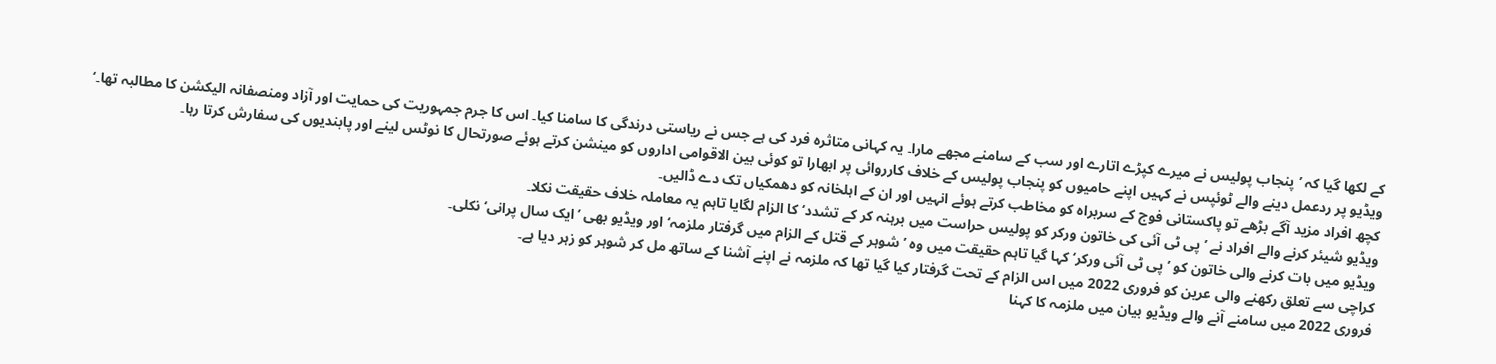کے لکھا گیا کہ ’پنجاب پولیس نے میرے کپڑے اتارے اور سب کے سامنے مجھے مارا۔ یہ کہانی متاثرہ فرد کی ہے جس نے ریاستی درندگی کا سامنا کیا۔ اس کا جرم جمہوریت کی حمایت اور آزاد ومنصفانہ الیکشن کا مطالبہ تھا۔‘
ویڈیو پر ردعمل دینے والے ٹوئپس نے کہیں اپنے حامیوں کو پنجاب پولیس کے خلاف کارروائی پر ابھارا تو کوئی بین الاقوامی اداروں کو مینشن کرتے ہوئے صورتحال کا نوٹس لینے اور پابندیوں کی سفارش کرتا رہا۔
کچھ افراد مزید آگے بڑھے تو پاکستانی فوج کے سربراہ کو مخاطب کرتے ہوئے انہیں اور ان کے اہلخانہ کو دھمکیاں تک دے ڈالیں۔
ویڈیو شیئر کرنے والے افراد نے ’پی ٹی آئی کی خاتون ورکر کو پولیس حراست میں برہنہ کر کے تشدد‘ کا الزام لگایا تاہم یہ معاملہ خلاف حقیقت نکلا۔
ویڈیو میں بات کرنے والی خاتون کو ’پی ٹی آئی ورکر‘ کہا گیا تاہم حقیقت میں وہ ’شوہر کے قتل کے الزام میں گرفتار ملزمہ‘ اور ویڈیو بھی ’ایک سال پرانی‘ نکلی۔
کراچی سے تعلق رکھنے والی عرین کو فروری 2022 میں اس الزام کے تحت گرفتار کیا گیا تھا کہ ملزمہ نے اپنے آشنا کے ساتھ مل کر شوہر کو زہر دیا ہے۔
فروری 2022 میں سامنے آنے والے ویڈیو بیان میں ملزمہ کا کہنا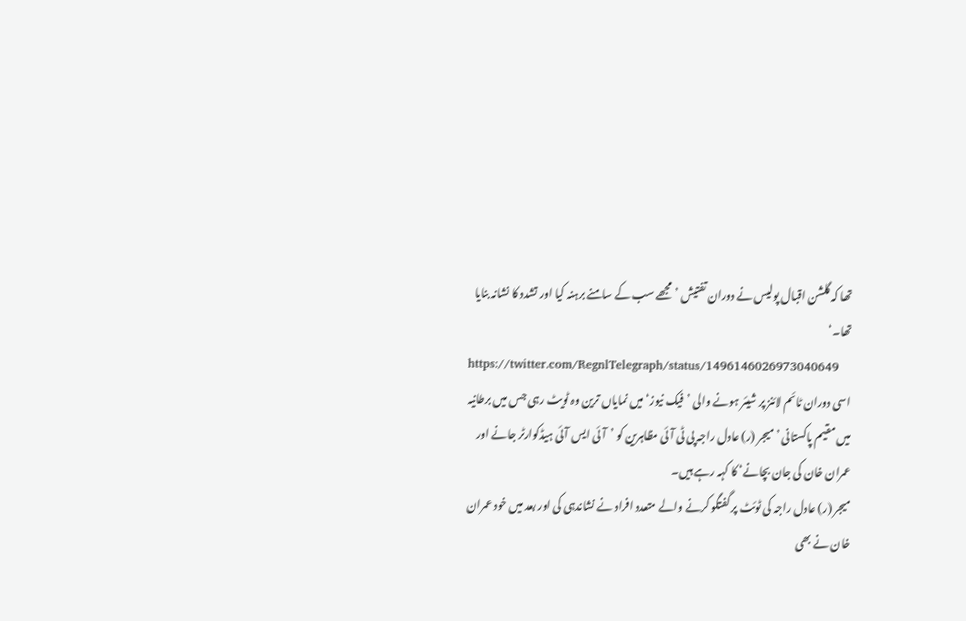تھا کہ گلشن اقبال پولیس نے دوران تفتیش ’مجھے سب کے سامنے برہنہ کیا اور تشدد کا نشانہ بنایا تھا۔‘
https://twitter.com/RegnlTelegraph/status/1496146026973040649
اسی دوران ٹائم لائنز پر شیئر ہونے والی ’فیک نیوز‘ میں نمایاں ترین وہ ٹویٹ رہی جس میں برطانیہ میں مقیم پاکستانی ’میجر (ر) عادل راجہ پی ٹی آئی مظاہرین کو ’آئی ایس آئی ہیڈکوارٹر جانے اور عمران خان کی جان بچانے‘ کا کہہ رہے ہیں۔
میجر (ر) عادل راجہ کی ٹوئٹ پر گفتگو کرنے والے متعدد افراد نے نشاندہی کی اور بعد میں خود عمران خان نے بھی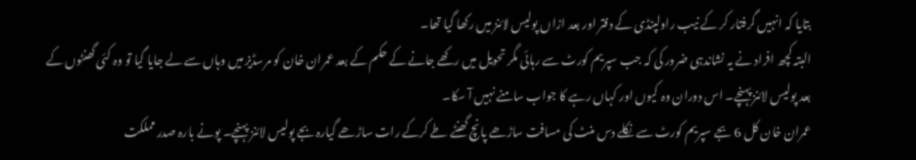بتایا کہ انہیں گرفتار کر کے نیب راولپنڈی کے دفتر اور بعد ازاں پولیس لائنز میں رکھا گیا تھا۔
البتہ کچھ افراد نے یہ نشاندہی ضرور کی کہ جب سپریم کورٹ سے رہائی مگر تحویل میں رکھے جانے کے حکم کے بعد عمران خان کو مرسڈیز میں وہاں سے لے جایا گیا تو وہ کئی گھنٹوں کے بعد پولیس لائنز پہنچے۔ اس دوران وہ کیوں اور کہاں رہے کا جواب سامنے نہیں آ سکا۔
عمران خان کل 6 بجے سپریم کورٹ سے نکلے دس منٹ کی مسافت ساڑھے پانچ گھنٹے طے کرکے رات ساڑھے گیارہ بجے پولیس لائنز پہنچے۔ پونے بارہ صدر مملکت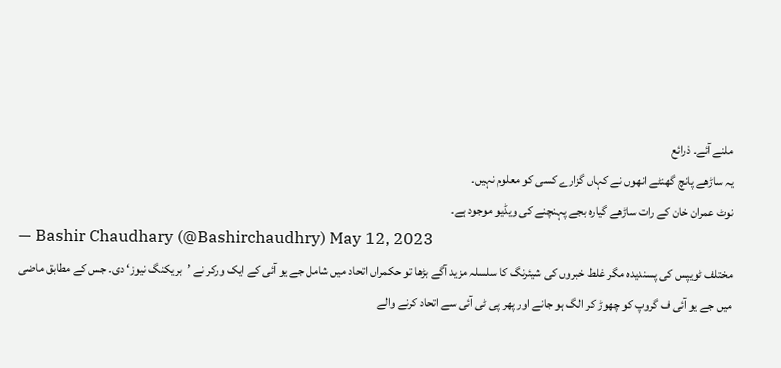ملنے آئے۔ ذرائع
یہ ساڑھے پانچ گھنٹے انھوں نے کہاں گزارے کسی کو معلوم نہیں۔
نوٹ عمران خان کے رات ساڑھے گیارہ بجے پہنچنے کی ویڈیو موجود ہے۔
— Bashir Chaudhary (@Bashirchaudhry) May 12, 2023
مختلف ٹویپس کی پسندیدہ مگر غلط خبروں کی شیئرنگ کا سلسلہ مزید آگے بڑھا تو حکمراں اتحاد میں شامل جے یو آئی کے ایک ورکر نے ’بریکنگ نیوز‘ دی۔ جس کے مطابق ماضی میں جے یو آئی ف گروپ کو چھوڑ کر الگ ہو جانے اور پھر پی ٹی آئی سے اتحاد کرنے والے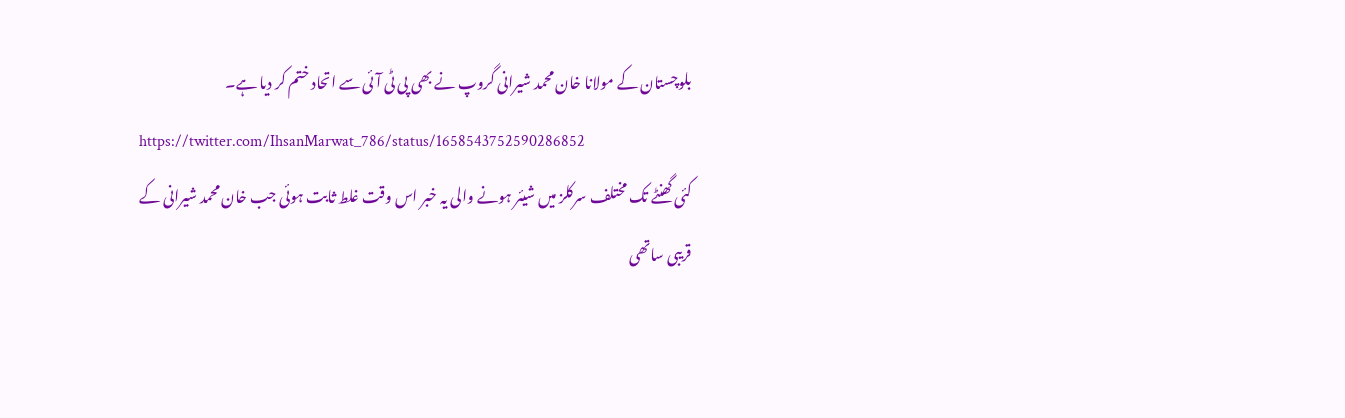بلوچستان کے مولانا خان محمد شیرانی گروپ نے بھی پی ٹی آئی سے اتحاد ختم کر دیا ہے۔
https://twitter.com/IhsanMarwat_786/status/1658543752590286852
کئی گھنٹے تک مختلف سرکلز میں شیئر ہونے والی یہ خبر اس وقت غلط ثابت ہوئی جب خان محمد شیرانی کے قریبی ساتھی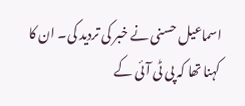اسماعیل حسنی نے خبر کی تردید کی۔ ان کا کہنا تھا کہ پی ٹی آئی کے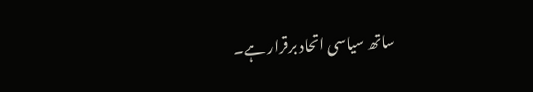ساتھ سیاسی اتحاد برقرار ہے۔